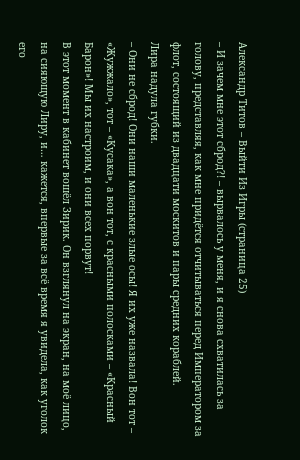Александр Титов – Выйти Из Игры (страница 25)
– И зачем мне этот сброд?! – вырвалось у меня, и я снова схватилась за голову, представляя, как мне придётся отчитываться перед Императором за флот, состоящий из двадцати москитов и пары средних кораблей.
Лира надула губки.
– Они не сброд! Они наши маленькие злые осы! Я их уже назвала! Вон тот – «Жужжало», тот – «Кусака», а вон тот, с красными полосками – «Красный Барон»! Мы их настроим, и они всех порвут!
В этот момент в кабинет вошёл Зирик. Он взглянул на экран, на моё лицо, на сияющую Лиру, и… кажется, впервые за всё время я увидела, как уголок его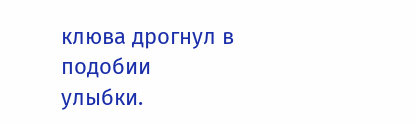клюва дрогнул в подобии улыбки.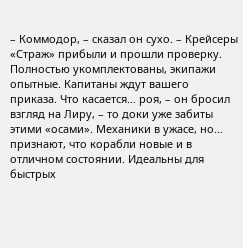– Коммодор, – сказал он сухо. – Крейсеры «Страж» прибыли и прошли проверку. Полностью укомплектованы, экипажи опытные. Капитаны ждут вашего приказа. Что касается… роя, – он бросил взгляд на Лиру, – то доки уже забиты этими «осами». Механики в ужасе, но… признают, что корабли новые и в отличном состоянии. Идеальны для быстрых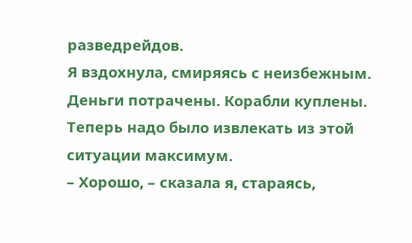разведрейдов.
Я вздохнула, смиряясь с неизбежным. Деньги потрачены. Корабли куплены. Теперь надо было извлекать из этой ситуации максимум.
– Хорошо, – сказала я, стараясь,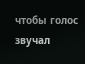чтобы голос звучал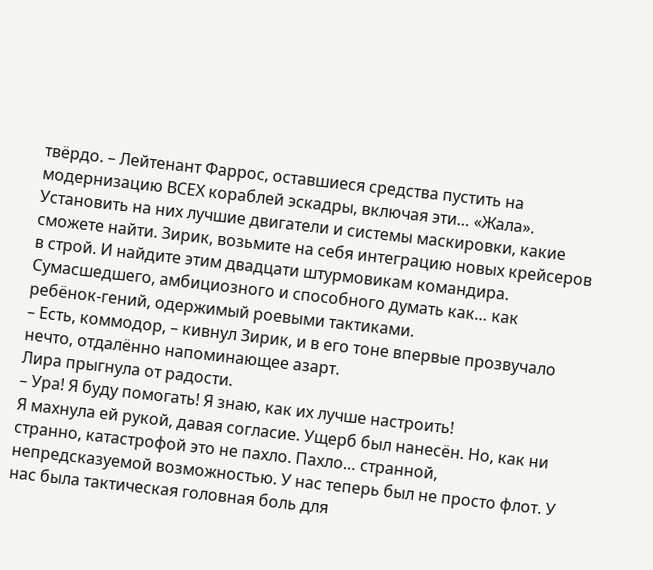твёрдо. – Лейтенант Фаррос, оставшиеся средства пустить на модернизацию ВСЕХ кораблей эскадры, включая эти… «Жала». Установить на них лучшие двигатели и системы маскировки, какие сможете найти. Зирик, возьмите на себя интеграцию новых крейсеров в строй. И найдите этим двадцати штурмовикам командира. Сумасшедшего, амбициозного и способного думать как… как ребёнок-гений, одержимый роевыми тактиками.
– Есть, коммодор, – кивнул Зирик, и в его тоне впервые прозвучало нечто, отдалённо напоминающее азарт.
Лира прыгнула от радости.
– Ура! Я буду помогать! Я знаю, как их лучше настроить!
Я махнула ей рукой, давая согласие. Ущерб был нанесён. Но, как ни странно, катастрофой это не пахло. Пахло… странной, непредсказуемой возможностью. У нас теперь был не просто флот. У нас была тактическая головная боль для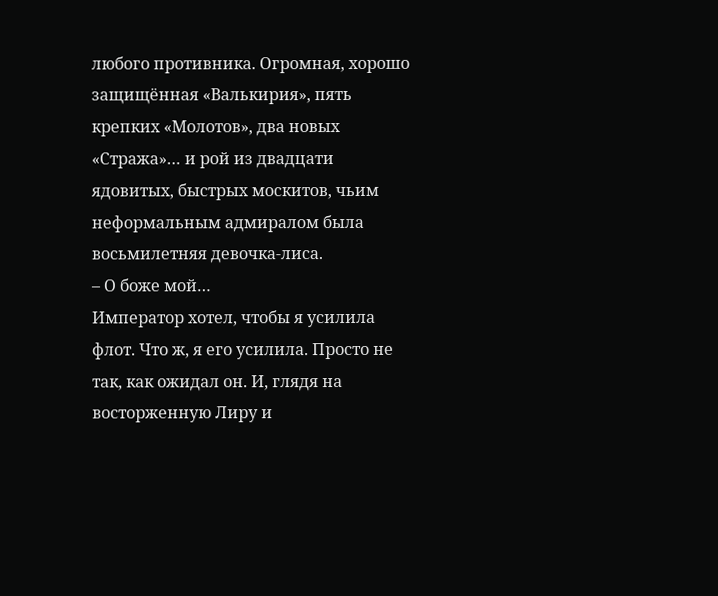любого противника. Огромная, хорошо защищённая «Валькирия», пять крепких «Молотов», два новых «Стража»… и рой из двадцати ядовитых, быстрых москитов, чьим неформальным адмиралом была восьмилетняя девочка-лиса.
– О боже мой…
Император хотел, чтобы я усилила флот. Что ж, я его усилила. Просто не так, как ожидал он. И, глядя на восторженную Лиру и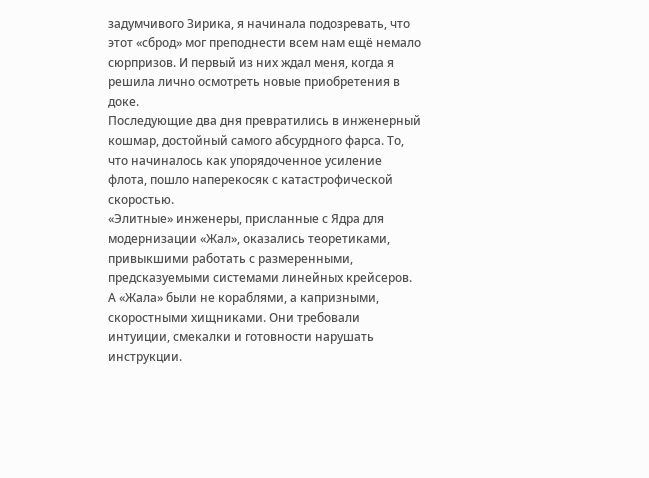задумчивого Зирика, я начинала подозревать, что этот «сброд» мог преподнести всем нам ещё немало сюрпризов. И первый из них ждал меня, когда я решила лично осмотреть новые приобретения в доке.
Последующие два дня превратились в инженерный кошмар, достойный самого абсурдного фарса. То, что начиналось как упорядоченное усиление флота, пошло наперекосяк с катастрофической скоростью.
«Элитные» инженеры, присланные с Ядра для модернизации «Жал», оказались теоретиками, привыкшими работать с размеренными, предсказуемыми системами линейных крейсеров. А «Жала» были не кораблями, а капризными, скоростными хищниками. Они требовали интуиции, смекалки и готовности нарушать инструкции.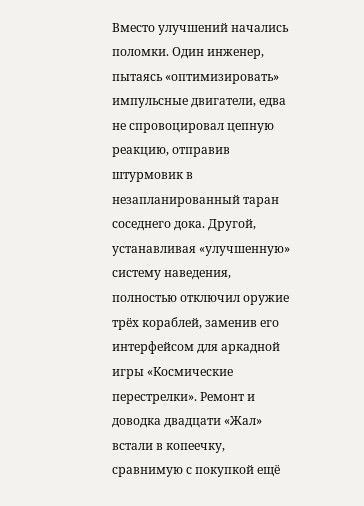Вместо улучшений начались поломки. Один инженер, пытаясь «оптимизировать» импульсные двигатели, едва не спровоцировал цепную реакцию, отправив штурмовик в незапланированный таран соседнего дока. Другой, устанавливая «улучшенную» систему наведения, полностью отключил оружие трёх кораблей, заменив его интерфейсом для аркадной игры «Космические перестрелки». Ремонт и доводка двадцати «Жал» встали в копеечку, сравнимую с покупкой ещё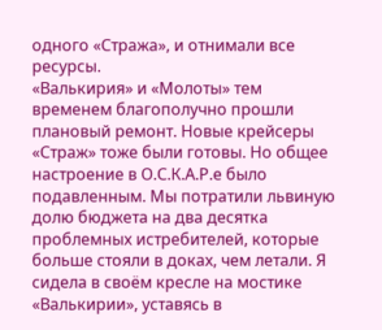одного «Стража», и отнимали все ресурсы.
«Валькирия» и «Молоты» тем временем благополучно прошли плановый ремонт. Новые крейсеры «Страж» тоже были готовы. Но общее настроение в О.С.К.А.Р.е было подавленным. Мы потратили львиную долю бюджета на два десятка проблемных истребителей, которые больше стояли в доках, чем летали. Я сидела в своём кресле на мостике «Валькирии», уставясь в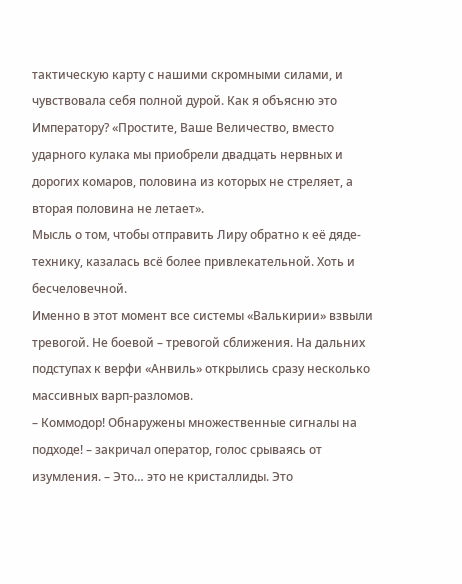тактическую карту с нашими скромными силами, и чувствовала себя полной дурой. Как я объясню это Императору? «Простите, Ваше Величество, вместо ударного кулака мы приобрели двадцать нервных и дорогих комаров, половина из которых не стреляет, а вторая половина не летает».
Мысль о том, чтобы отправить Лиру обратно к её дяде-технику, казалась всё более привлекательной. Хоть и бесчеловечной.
Именно в этот момент все системы «Валькирии» взвыли тревогой. Не боевой – тревогой сближения. На дальних подступах к верфи «Анвиль» открылись сразу несколько массивных варп-разломов.
– Коммодор! Обнаружены множественные сигналы на подходе! – закричал оператор, голос срываясь от изумления. – Это… это не кристаллиды. Это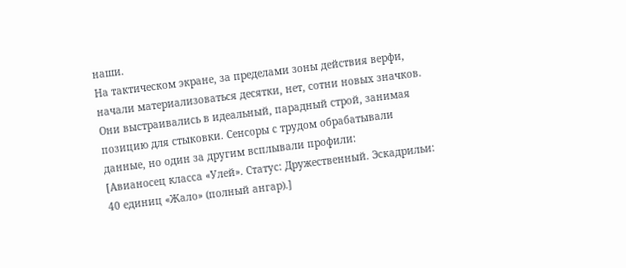наши.
На тактическом экране, за пределами зоны действия верфи, начали материализоваться десятки, нет, сотни новых значков. Они выстраивались в идеальный, парадный строй, занимая позицию для стыковки. Сенсоры с трудом обрабатывали данные, но один за другим всплывали профили:
[Авианосец класса «Улей». Статус: Дружественный. Эскадрильи: 40 единиц «Жало» (полный ангар).]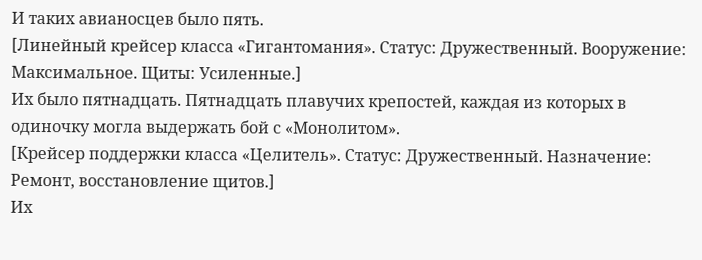И таких авианосцев было пять.
[Линейный крейсер класса «Гигантомания». Статус: Дружественный. Вооружение: Максимальное. Щиты: Усиленные.]
Их было пятнадцать. Пятнадцать плавучих крепостей, каждая из которых в одиночку могла выдержать бой с «Монолитом».
[Крейсер поддержки класса «Целитель». Статус: Дружественный. Назначение: Ремонт, восстановление щитов.]
Их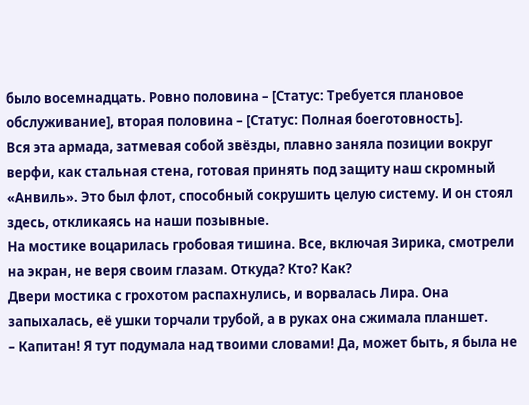было восемнадцать. Ровно половина – [Статус: Требуется плановое обслуживание], вторая половина – [Статус: Полная боеготовность].
Вся эта армада, затмевая собой звёзды, плавно заняла позиции вокруг верфи, как стальная стена, готовая принять под защиту наш скромный «Анвиль». Это был флот, способный сокрушить целую систему. И он стоял здесь, откликаясь на наши позывные.
На мостике воцарилась гробовая тишина. Все, включая Зирика, смотрели на экран, не веря своим глазам. Откуда? Кто? Как?
Двери мостика с грохотом распахнулись, и ворвалась Лира. Она запыхалась, её ушки торчали трубой, а в руках она сжимала планшет.
– Капитан! Я тут подумала над твоими словами! Да, может быть, я была не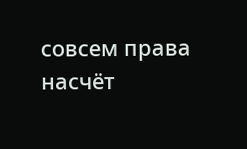совсем права насчёт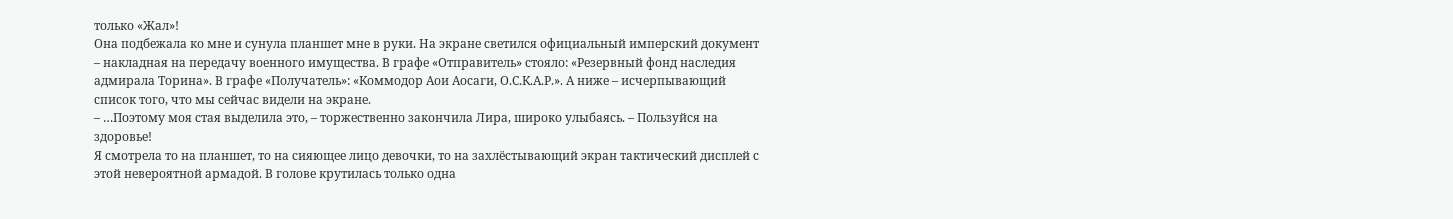только «Жал»!
Она подбежала ко мне и сунула планшет мне в руки. На экране светился официальный имперский документ – накладная на передачу военного имущества. В графе «Отправитель» стояло: «Резервный фонд наследия адмирала Торина». В графе «Получатель»: «Коммодор Аои Аосаги, О.С.К.А.Р.». А ниже – исчерпывающий список того, что мы сейчас видели на экране.
– …Поэтому моя стая выделила это, – торжественно закончила Лира, широко улыбаясь. – Пользуйся на здоровье!
Я смотрела то на планшет, то на сияющее лицо девочки, то на захлёстывающий экран тактический дисплей с этой невероятной армадой. В голове крутилась только одна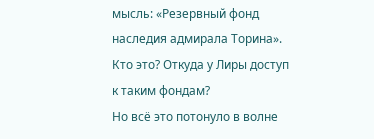мысль: «Резервный фонд наследия адмирала Торина». Кто это? Откуда у Лиры доступ к таким фондам?
Но всё это потонуло в волне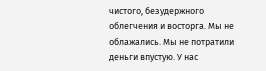чистого, безудержного облегчения и восторга. Мы не облажались. Мы не потратили деньги впустую. У нас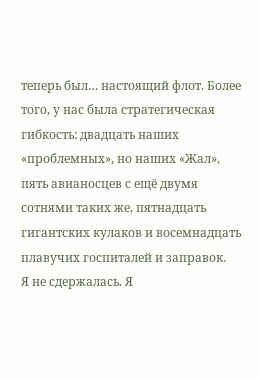теперь был… настоящий флот. Более того, у нас была стратегическая гибкость: двадцать наших «проблемных», но наших «Жал», пять авианосцев с ещё двумя сотнями таких же, пятнадцать гигантских кулаков и восемнадцать плавучих госпиталей и заправок.
Я не сдержалась. Я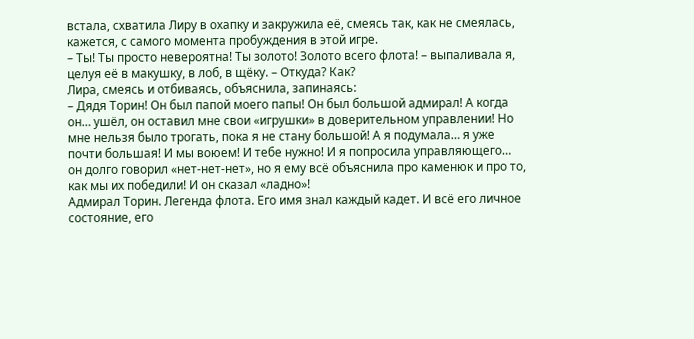встала, схватила Лиру в охапку и закружила её, смеясь так, как не смеялась, кажется, с самого момента пробуждения в этой игре.
– Ты! Ты просто невероятна! Ты золото! Золото всего флота! – выпаливала я, целуя её в макушку, в лоб, в щёку. – Откуда? Как?
Лира, смеясь и отбиваясь, объяснила, запинаясь:
– Дядя Торин! Он был папой моего папы! Он был большой адмирал! А когда он… ушёл, он оставил мне свои «игрушки» в доверительном управлении! Но мне нельзя было трогать, пока я не стану большой! А я подумала… я уже почти большая! И мы воюем! И тебе нужно! И я попросила управляющего… он долго говорил «нет-нет-нет», но я ему всё объяснила про каменюк и про то, как мы их победили! И он сказал «ладно»!
Адмирал Торин. Легенда флота. Его имя знал каждый кадет. И всё его личное состояние, его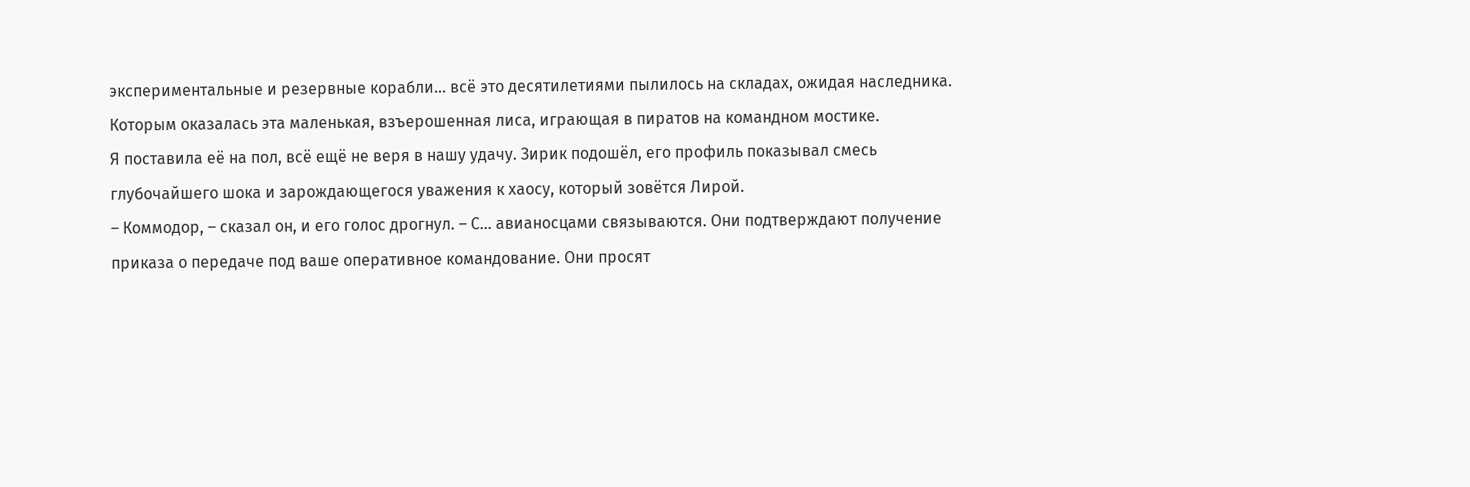экспериментальные и резервные корабли… всё это десятилетиями пылилось на складах, ожидая наследника. Которым оказалась эта маленькая, взъерошенная лиса, играющая в пиратов на командном мостике.
Я поставила её на пол, всё ещё не веря в нашу удачу. Зирик подошёл, его профиль показывал смесь глубочайшего шока и зарождающегося уважения к хаосу, который зовётся Лирой.
– Коммодор, – сказал он, и его голос дрогнул. – С… авианосцами связываются. Они подтверждают получение приказа о передаче под ваше оперативное командование. Они просят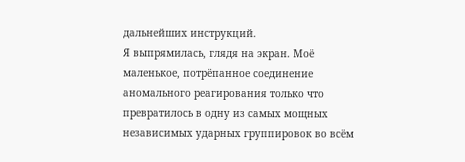дальнейших инструкций.
Я выпрямилась, глядя на экран. Моё маленькое, потрёпанное соединение аномального реагирования только что превратилось в одну из самых мощных независимых ударных группировок во всём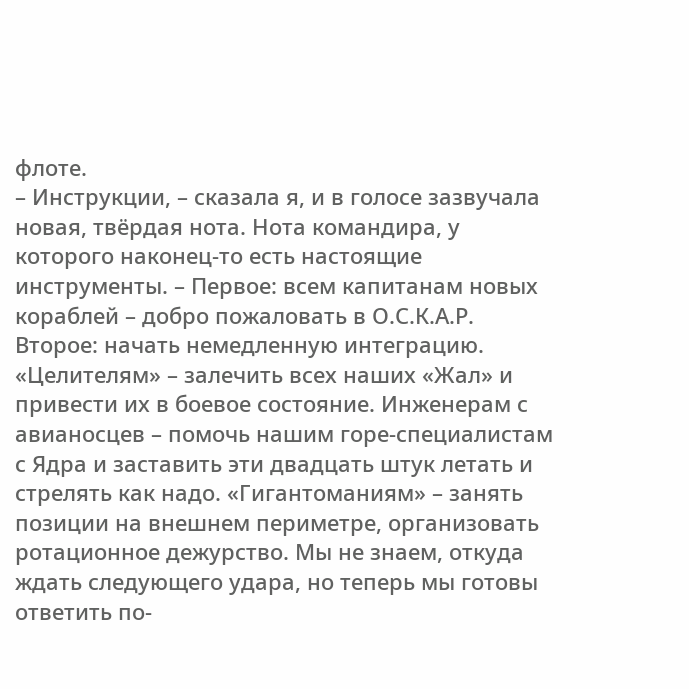флоте.
– Инструкции, – сказала я, и в голосе зазвучала новая, твёрдая нота. Нота командира, у которого наконец-то есть настоящие инструменты. – Первое: всем капитанам новых кораблей – добро пожаловать в О.С.К.А.Р. Второе: начать немедленную интеграцию. «Целителям» – залечить всех наших «Жал» и привести их в боевое состояние. Инженерам с авианосцев – помочь нашим горе-специалистам с Ядра и заставить эти двадцать штук летать и стрелять как надо. «Гигантоманиям» – занять позиции на внешнем периметре, организовать ротационное дежурство. Мы не знаем, откуда ждать следующего удара, но теперь мы готовы ответить по-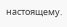настоящему.